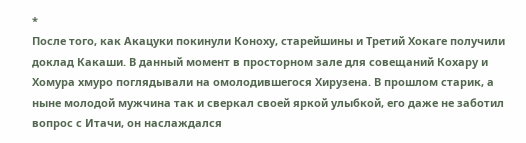*
После того, как Акацуки покинули Коноху, старейшины и Третий Хокаге получили доклад Какаши. В данный момент в просторном зале для совещаний Кохару и Хомура хмуро поглядывали на омолодившегося Хирузена. В прошлом старик, а ныне молодой мужчина так и сверкал своей яркой улыбкой, его даже не заботил вопрос с Итачи, он наслаждался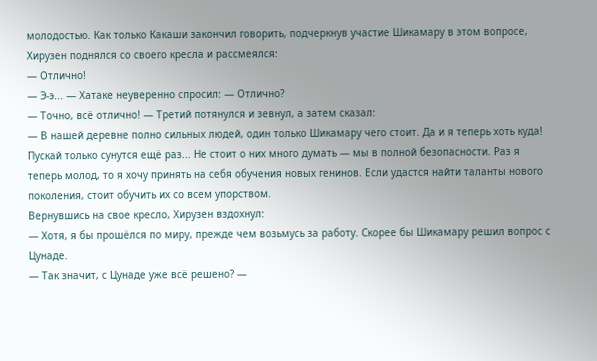молодостью. Как только Какаши закончил говорить, подчеркнув участие Шикамару в этом вопросе, Хирузен поднялся со своего кресла и рассмеялся:
— Отлично!
— Э-э... — Хатаке неуверенно спросил: — Отлично?
— Точно, всё отлично! — Третий потянулся и зевнул, а затем сказал:
— В нашей деревне полно сильных людей, один только Шикамару чего стоит. Да и я теперь хоть куда! Пускай только сунутся ещё раз... Не стоит о них много думать — мы в полной безопасности. Раз я теперь молод, то я хочу принять на себя обучения новых генинов. Если удастся найти таланты нового поколения, стоит обучить их со всем упорством.
Вернувшись на свое кресло, Хирузен вздохнул:
— Хотя, я бы прошёлся по миру, прежде чем возьмусь за работу. Скорее бы Шикамару решил вопрос с Цунаде.
— Так значит, с Цунаде уже всё решено? —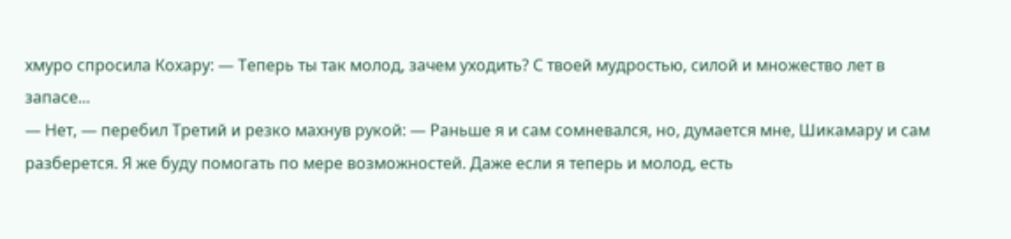хмуро спросила Кохару: — Теперь ты так молод, зачем уходить? С твоей мудростью, силой и множество лет в запасе...
— Нет, — перебил Третий и резко махнув рукой: — Раньше я и сам сомневался, но, думается мне, Шикамару и сам разберется. Я же буду помогать по мере возможностей. Даже если я теперь и молод, есть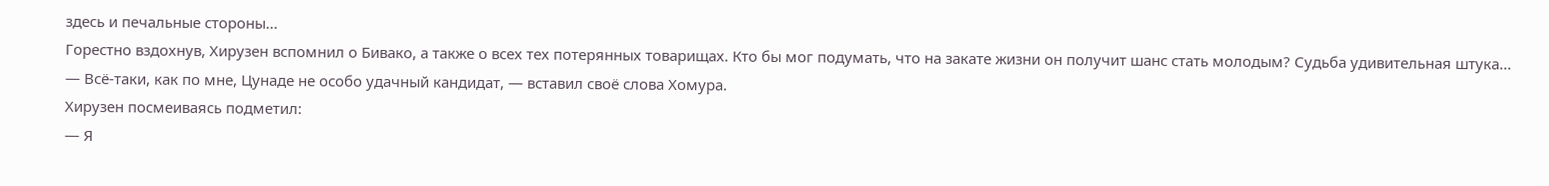здесь и печальные стороны...
Горестно вздохнув, Хирузен вспомнил о Бивако, а также о всех тех потерянных товарищах. Кто бы мог подумать, что на закате жизни он получит шанс стать молодым? Судьба удивительная штука...
— Всё-таки, как по мне, Цунаде не особо удачный кандидат, — вставил своё слова Хомура.
Хирузен посмеиваясь подметил:
— Я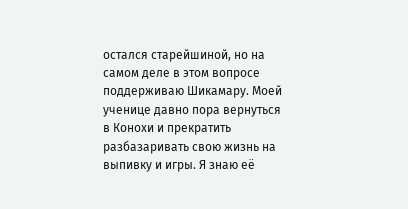остался старейшиной, но на самом деле в этом вопросе поддерживаю Шикамару. Моей ученице давно пора вернуться в Конохи и прекратить разбазаривать свою жизнь на выпивку и игры. Я знаю её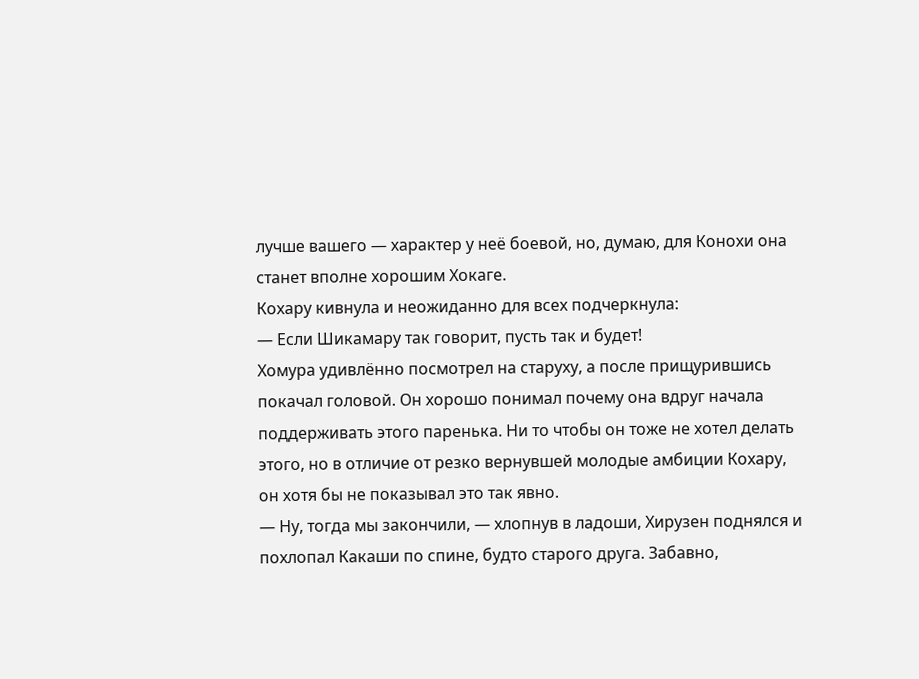лучше вашего — характер у неё боевой, но, думаю, для Конохи она станет вполне хорошим Хокаге.
Кохару кивнула и неожиданно для всех подчеркнула:
— Если Шикамару так говорит, пусть так и будет!
Хомура удивлённо посмотрел на старуху, а после прищурившись покачал головой. Он хорошо понимал почему она вдруг начала поддерживать этого паренька. Ни то чтобы он тоже не хотел делать этого, но в отличие от резко вернувшей молодые амбиции Кохару, он хотя бы не показывал это так явно.
— Ну, тогда мы закончили, — хлопнув в ладоши, Хирузен поднялся и похлопал Какаши по спине, будто старого друга. Забавно,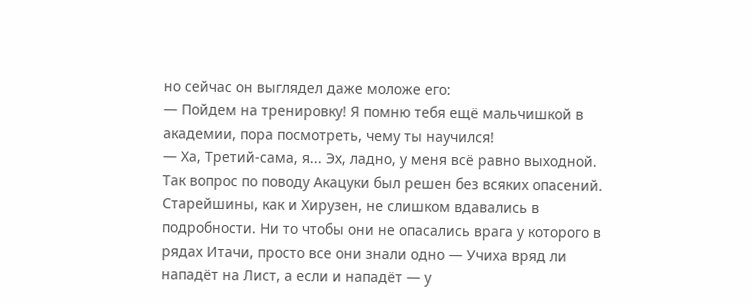но сейчас он выглядел даже моложе его:
— Пойдем на тренировку! Я помню тебя ещё мальчишкой в академии, пора посмотреть, чему ты научился!
— Ха, Третий-сама, я... Эх, ладно, у меня всё равно выходной.
Так вопрос по поводу Акацуки был решен без всяких опасений. Старейшины, как и Хирузен, не слишком вдавались в подробности. Ни то чтобы они не опасались врага у которого в рядах Итачи, просто все они знали одно — Учиха вряд ли нападёт на Лист, а если и нападёт — у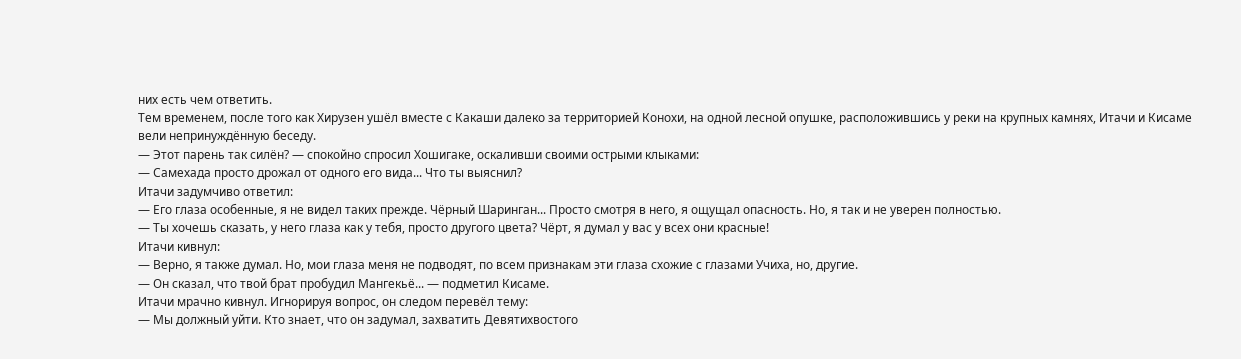них есть чем ответить.
Тем временем, после того как Хирузен ушёл вместе с Какаши далеко за территорией Конохи, на одной лесной опушке, расположившись у реки на крупных камнях, Итачи и Кисаме вели непринуждённую беседу.
— Этот парень так силён? — спокойно спросил Хошигаке, оскаливши своими острыми клыками:
— Самехада просто дрожал от одного его вида... Что ты выяснил?
Итачи задумчиво ответил:
— Его глаза особенные, я не видел таких прежде. Чёрный Шаринган... Просто смотря в него, я ощущал опасность. Но, я так и не уверен полностью.
— Ты хочешь сказать, у него глаза как у тебя, просто другого цвета? Чёрт, я думал у вас у всех они красные!
Итачи кивнул:
— Верно, я также думал. Но, мои глаза меня не подводят, по всем признакам эти глаза схожие с глазами Учиха, но, другие.
— Он сказал, что твой брат пробудил Мангекьё... — подметил Кисаме.
Итачи мрачно кивнул. Игнорируя вопрос, он следом перевёл тему:
— Мы должный уйти. Кто знает, что он задумал, захватить Девятихвостого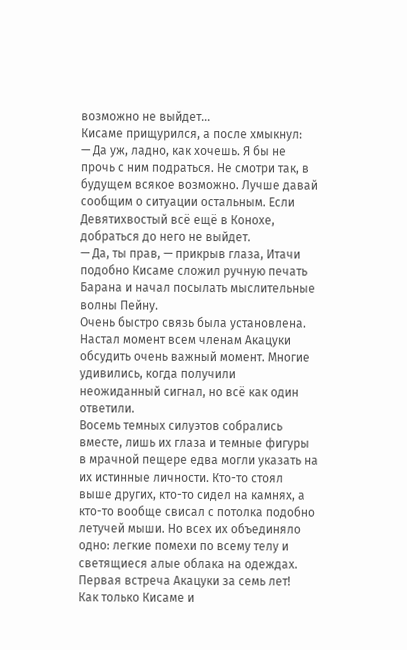возможно не выйдет...
Кисаме прищурился, а после хмыкнул:
— Да уж, ладно, как хочешь. Я бы не прочь с ним подраться. Не смотри так, в будущем всякое возможно. Лучше давай сообщим о ситуации остальным. Если Девятихвостый всё ещё в Конохе, добраться до него не выйдет.
— Да, ты прав, — прикрыв глаза, Итачи подобно Кисаме сложил ручную печать Барана и начал посылать мыслительные волны Пейну.
Очень быстро связь была установлена. Настал момент всем членам Акацуки обсудить очень важный момент. Многие удивились, когда получили неожиданный сигнал, но всё как один ответили.
Восемь темных силуэтов собрались вместе, лишь их глаза и темные фигуры в мрачной пещере едва могли указать на их истинные личности. Кто-то стоял выше других, кто-то сидел на камнях, а кто-то вообще свисал с потолка подобно летучей мыши. Но всех их объединяло одно: легкие помехи по всему телу и светящиеся алые облака на одеждах.
Первая встреча Акацуки за семь лет!
Как только Кисаме и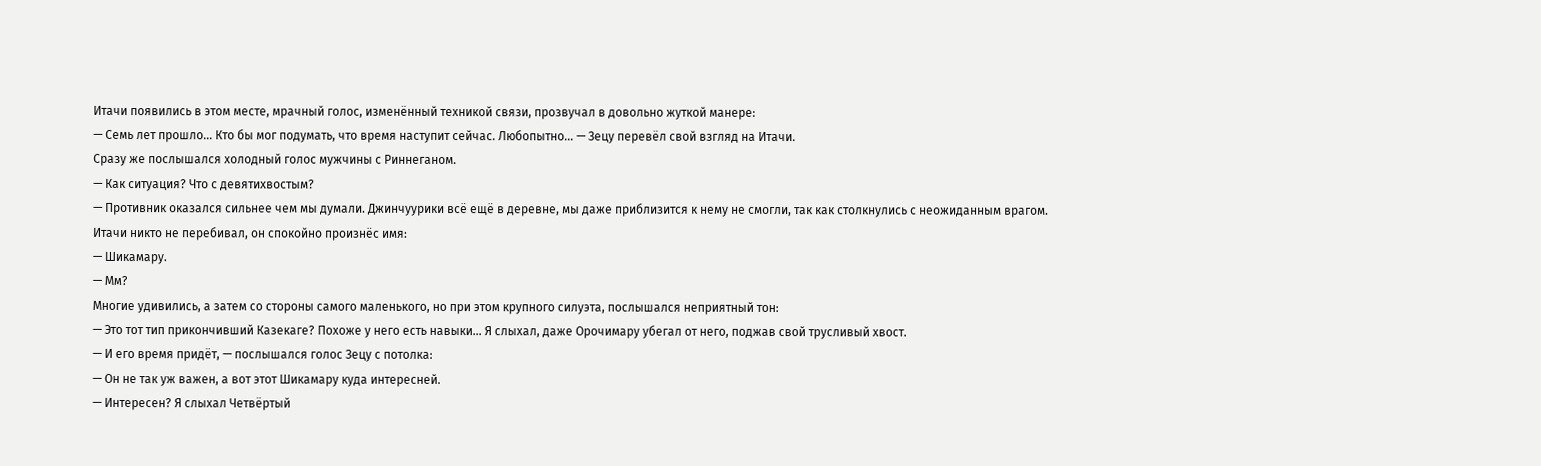Итачи появились в этом месте, мрачный голос, изменённый техникой связи, прозвучал в довольно жуткой манере:
— Семь лет прошло... Кто бы мог подумать, что время наступит сейчас. Любопытно... — Зецу перевёл свой взгляд на Итачи.
Сразу же послышался холодный голос мужчины с Риннеганом.
— Как ситуация? Что с девятихвостым?
— Противник оказался сильнее чем мы думали. Джинчуурики всё ещё в деревне, мы даже приблизится к нему не смогли, так как столкнулись с неожиданным врагом.
Итачи никто не перебивал, он спокойно произнёс имя:
— Шикамару.
— Мм?
Многие удивились, а затем со стороны самого маленького, но при этом крупного силуэта, послышался неприятный тон:
— Это тот тип прикончивший Казекаге? Похоже у него есть навыки... Я слыхал, даже Орочимару убегал от него, поджав свой трусливый хвост.
— И его время придёт, — послышался голос Зецу с потолка:
— Он не так уж важен, а вот этот Шикамару куда интересней.
— Интересен? Я слыхал Четвёртый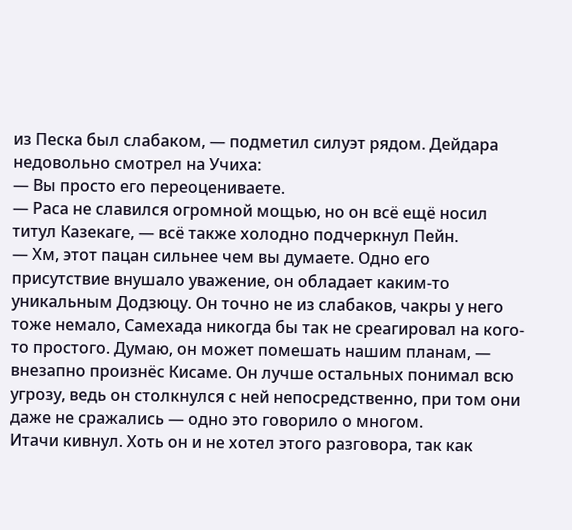из Песка был слабаком, — подметил силуэт рядом. Дейдара недовольно смотрел на Учиха:
— Вы просто его переоцениваете.
— Раса не славился огромной мощью, но он всё ещё носил титул Казекаге, — всё также холодно подчеркнул Пейн.
— Хм, этот пацан сильнее чем вы думаете. Одно его присутствие внушало уважение, он обладает каким-то уникальным Додзюцу. Он точно не из слабаков, чакры у него тоже немало, Самехада никогда бы так не среагировал на кого-то простого. Думаю, он может помешать нашим планам, — внезапно произнёс Кисаме. Он лучше остальных понимал всю угрозу, ведь он столкнулся с ней непосредственно, при том они даже не сражались — одно это говорило о многом.
Итачи кивнул. Хоть он и не хотел этого разговора, так как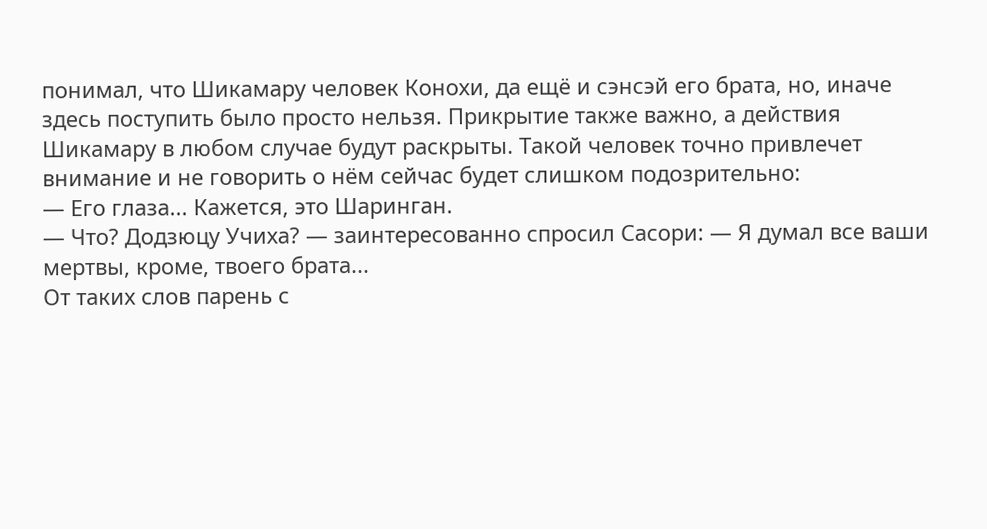понимал, что Шикамару человек Конохи, да ещё и сэнсэй его брата, но, иначе здесь поступить было просто нельзя. Прикрытие также важно, а действия Шикамару в любом случае будут раскрыты. Такой человек точно привлечет внимание и не говорить о нём сейчас будет слишком подозрительно:
— Его глаза... Кажется, это Шаринган.
— Что? Додзюцу Учиха? — заинтересованно спросил Сасори: — Я думал все ваши мертвы, кроме, твоего брата...
От таких слов парень с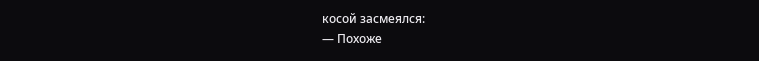косой засмеялся:
— Похоже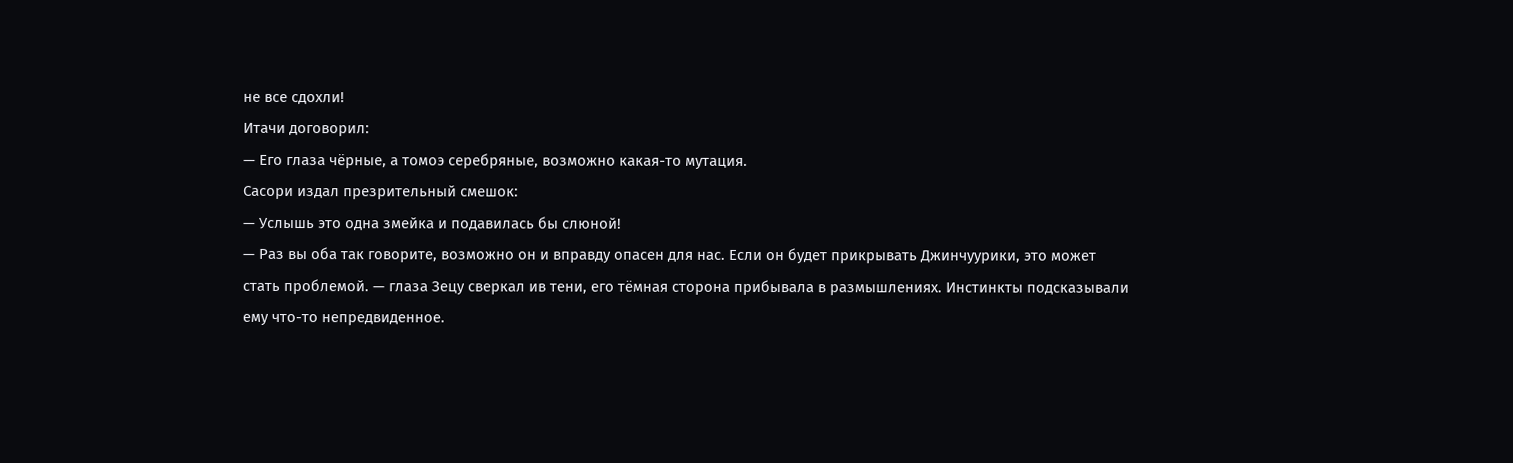не все сдохли!
Итачи договорил:
— Его глаза чёрные, а томоэ серебряные, возможно какая-то мутация.
Сасори издал презрительный смешок:
— Услышь это одна змейка и подавилась бы слюной!
— Раз вы оба так говорите, возможно он и вправду опасен для нас. Если он будет прикрывать Джинчуурики, это может стать проблемой. — глаза Зецу сверкал ив тени, его тёмная сторона прибывала в размышлениях. Инстинкты подсказывали ему что-то непредвиденное.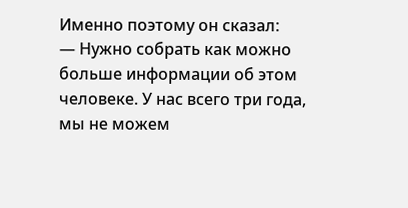Именно поэтому он сказал:
— Нужно собрать как можно больше информации об этом человеке. У нас всего три года, мы не можем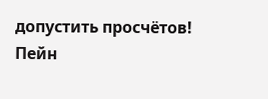допустить просчётов!
Пейн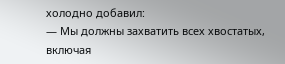холодно добавил:
— Мы должны захватить всех хвостатых, включая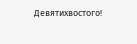Девятихвостого!